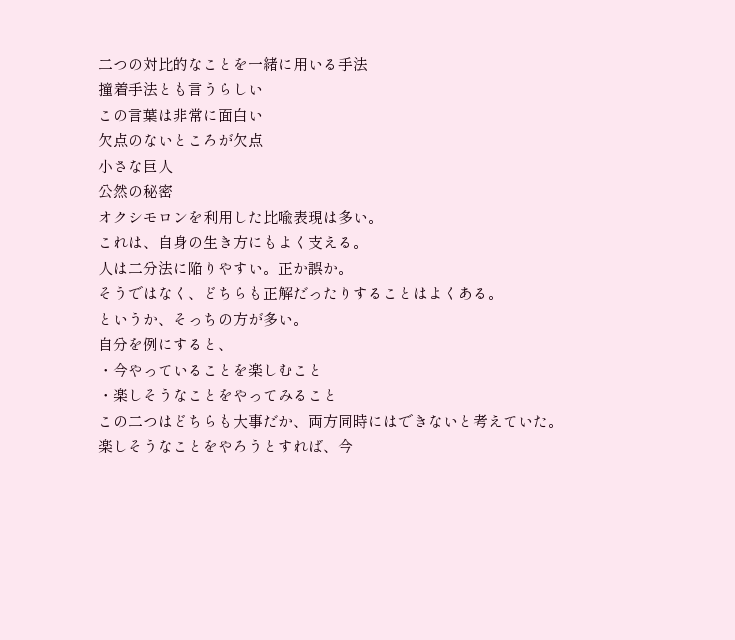二つの対比的なことを一緒に用いる手法
撞着手法とも言うらしい
この言葉は非常に面白い
欠点のないところが欠点
小さな巨人
公然の秘密
オクシモロンを利用した比喩表現は多い。
これは、自身の生き方にもよく支える。
人は二分法に陥りやすい。正か誤か。
そうではなく、どちらも正解だったりすることはよくある。
というか、そっちの方が多い。
自分を例にすると、
・今やっていることを楽しむこと
・楽しそうなことをやってみること
この二つはどちらも大事だか、両方同時にはできないと考えていた。
楽しそうなことをやろうとすれば、今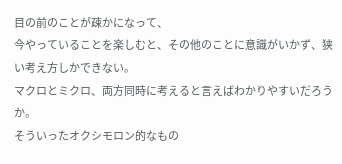目の前のことが疎かになって、
今やっていることを楽しむと、その他のことに意識がいかず、狭い考え方しかできない。
マクロとミクロ、両方同時に考えると言えばわかりやすいだろうか。
そういったオクシモロン的なもの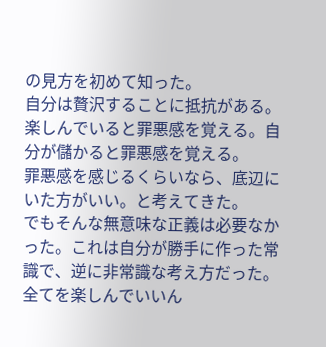の見方を初めて知った。
自分は贅沢することに抵抗がある。
楽しんでいると罪悪感を覚える。自分が儲かると罪悪感を覚える。
罪悪感を感じるくらいなら、底辺にいた方がいい。と考えてきた。
でもそんな無意味な正義は必要なかった。これは自分が勝手に作った常識で、逆に非常識な考え方だった。
全てを楽しんでいいん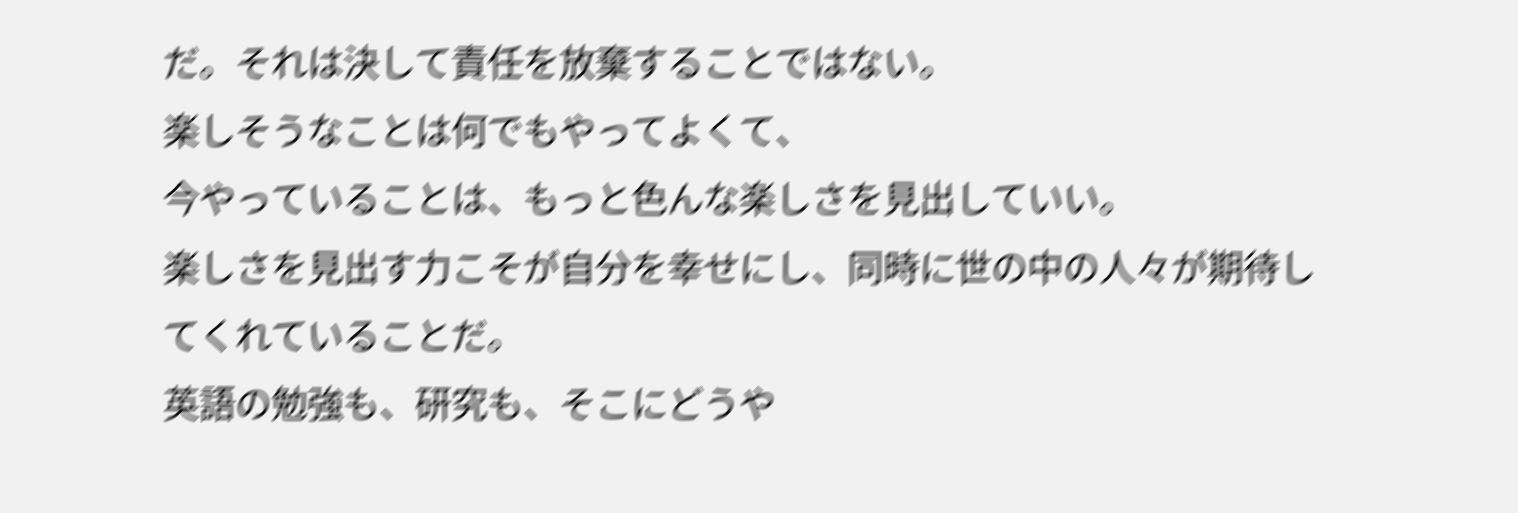だ。それは決して責任を放棄することではない。
楽しそうなことは何でもやってよくて、
今やっていることは、もっと色んな楽しさを見出していい。
楽しさを見出す力こそが自分を幸せにし、同時に世の中の人々が期待してくれていることだ。
英語の勉強も、研究も、そこにどうや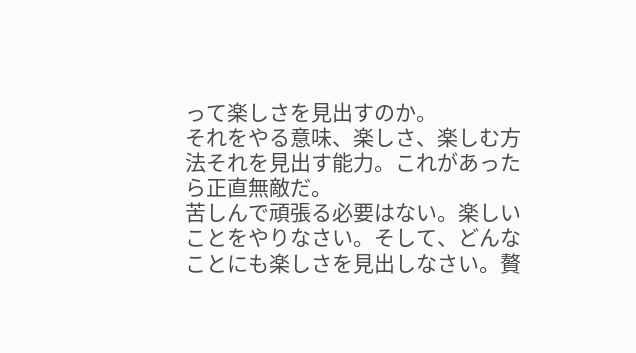って楽しさを見出すのか。
それをやる意味、楽しさ、楽しむ方法それを見出す能力。これがあったら正直無敵だ。
苦しんで頑張る必要はない。楽しいことをやりなさい。そして、どんなことにも楽しさを見出しなさい。贅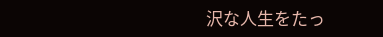沢な人生をたっ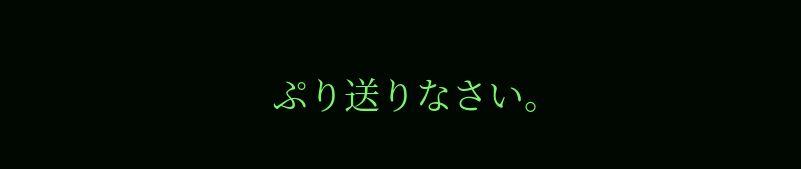ぷり送りなさい。